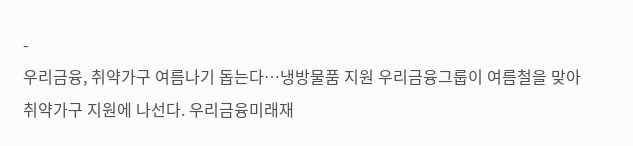-
우리금융, 취약가구 여름나기 돕는다…냉방물품 지원 우리금융그룹이 여름철을 맞아 취약가구 지원에 나선다. 우리금융미래재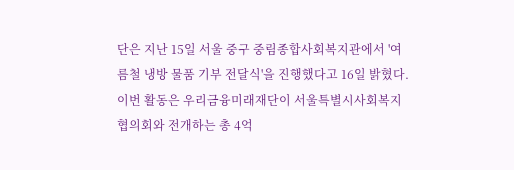단은 지난 15일 서울 중구 중림종합사회복지관에서 '여름철 냉방 물품 기부 전달식'을 진행했다고 16일 밝혔다. 이번 활동은 우리금융미래재단이 서울특별시사회복지협의회와 전개하는 총 4억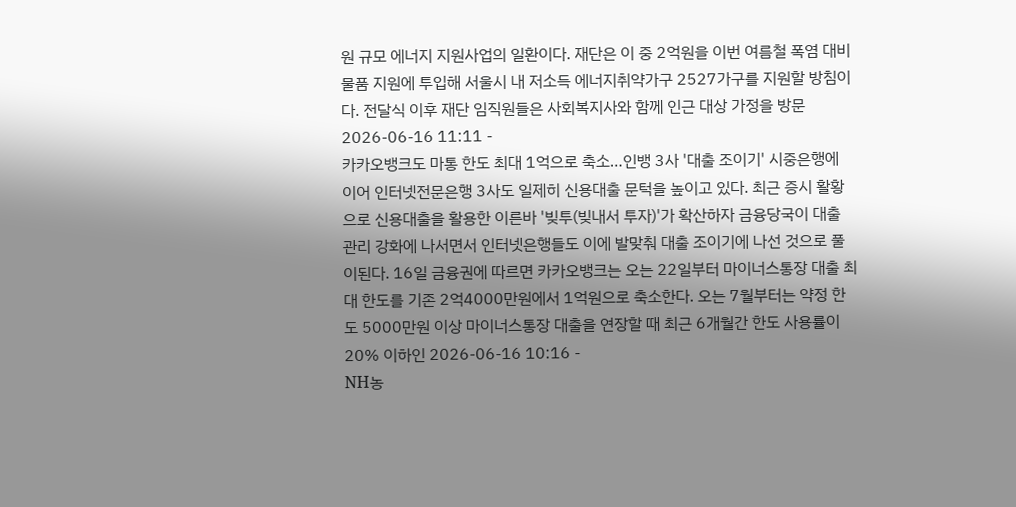원 규모 에너지 지원사업의 일환이다. 재단은 이 중 2억원을 이번 여름철 폭염 대비 물품 지원에 투입해 서울시 내 저소득 에너지취약가구 2527가구를 지원할 방침이다. 전달식 이후 재단 임직원들은 사회복지사와 함께 인근 대상 가정을 방문 2026-06-16 11:11 -
카카오뱅크도 마통 한도 최대 1억으로 축소…인뱅 3사 '대출 조이기' 시중은행에 이어 인터넷전문은행 3사도 일제히 신용대출 문턱을 높이고 있다. 최근 증시 활황으로 신용대출을 활용한 이른바 '빚투(빚내서 투자)'가 확산하자 금융당국이 대출 관리 강화에 나서면서 인터넷은행들도 이에 발맞춰 대출 조이기에 나선 것으로 풀이된다. 16일 금융권에 따르면 카카오뱅크는 오는 22일부터 마이너스통장 대출 최대 한도를 기존 2억4000만원에서 1억원으로 축소한다. 오는 7월부터는 약정 한도 5000만원 이상 마이너스통장 대출을 연장할 때 최근 6개월간 한도 사용률이 20% 이하인 2026-06-16 10:16 -
NH농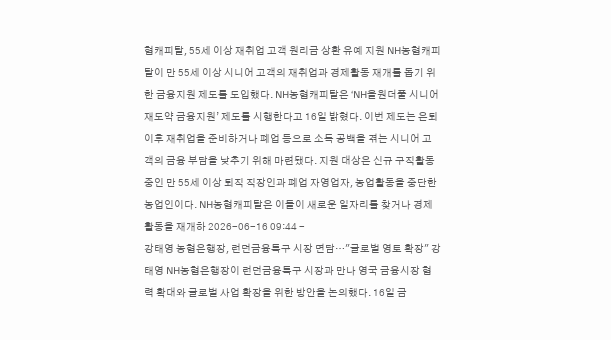협캐피탈, 55세 이상 재취업 고객 원리금 상환 유예 지원 NH농협캐피탈이 만 55세 이상 시니어 고객의 재취업과 경제활동 재개를 돕기 위한 금융지원 제도를 도입했다. NH농협캐피탈은 ‘NH올원더풀 시니어 재도약 금융지원’ 제도를 시행한다고 16일 밝혔다. 이번 제도는 은퇴 이후 재취업을 준비하거나 폐업 등으로 소득 공백을 겪는 시니어 고객의 금융 부담을 낮추기 위해 마련됐다. 지원 대상은 신규 구직활동 중인 만 55세 이상 퇴직 직장인과 폐업 자영업자, 농업활동을 중단한 농업인이다. NH농협캐피탈은 이들이 새로운 일자리를 찾거나 경제활동을 재개하 2026-06-16 09:44 -
강태영 농협은행장, 런던금융특구 시장 면담…"글로벌 영토 확장" 강태영 NH농협은행장이 런던금융특구 시장과 만나 영국 금융시장 협력 확대와 글로벌 사업 확장을 위한 방안을 논의했다. 16일 금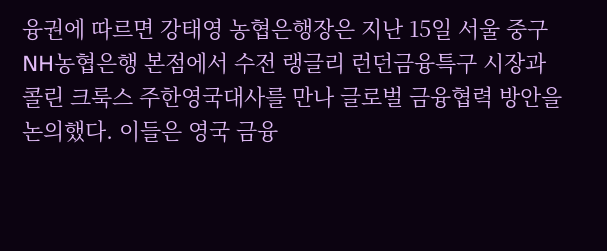융권에 따르면 강태영 농협은행장은 지난 15일 서울 중구 NH농협은행 본점에서 수전 랭글리 런던금융특구 시장과 콜린 크룩스 주한영국대사를 만나 글로벌 금융협력 방안을 논의했다. 이들은 영국 금융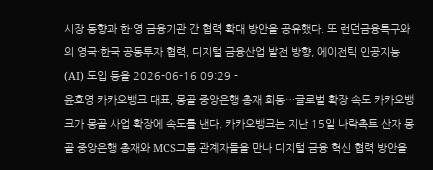시장 동향과 한·영 금융기관 간 협력 확대 방안을 공유했다. 또 런던금융특구와의 영국·한국 공동투자 협력, 디지털 금융산업 발전 방향, 에이전틱 인공지능(AI) 도입 등을 2026-06-16 09:29 -
윤호영 카카오뱅크 대표, 몽골 중앙은행 총재 회동…글로벌 확장 속도 카카오뱅크가 몽골 사업 확장에 속도를 낸다. 카카오뱅크는 지난 15일 나락촉트 산자 몽골 중앙은행 총재와 MCS그룹 관계자들을 만나 디지털 금융 혁신 협력 방안을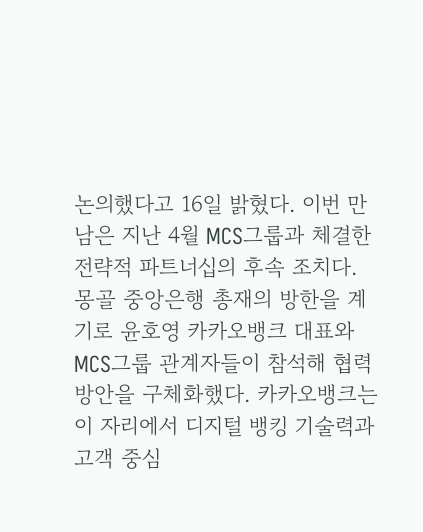논의했다고 16일 밝혔다. 이번 만남은 지난 4월 MCS그룹과 체결한 전략적 파트너십의 후속 조치다. 몽골 중앙은행 총재의 방한을 계기로 윤호영 카카오뱅크 대표와 MCS그룹 관계자들이 참석해 협력 방안을 구체화했다. 카카오뱅크는 이 자리에서 디지털 뱅킹 기술력과 고객 중심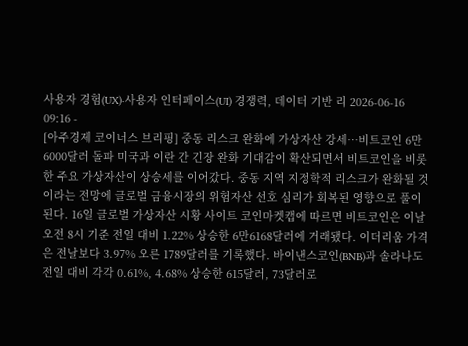사용자 경험(UX)·사용자 인터페이스(UI) 경쟁력, 데이터 기반 리 2026-06-16 09:16 -
[아주경제 코이너스 브리핑] 중동 리스크 완화에 가상자산 강세…비트코인 6만6000달러 돌파 미국과 이란 간 긴장 완화 기대감이 확산되면서 비트코인을 비롯한 주요 가상자산이 상승세를 이어갔다. 중동 지역 지정학적 리스크가 완화될 것이라는 전망에 글로벌 금융시장의 위험자산 선호 심리가 회복된 영향으로 풀이된다. 16일 글로벌 가상자산 시황 사이트 코인마켓캡에 따르면 비트코인은 이날 오전 8시 기준 전일 대비 1.22% 상승한 6만6168달러에 거래됐다. 이더리움 가격은 전날보다 3.97% 오른 1789달러를 기록했다. 바이낸스코인(BNB)과 솔라나도 전일 대비 각각 0.61%, 4.68% 상승한 615달러, 73달러로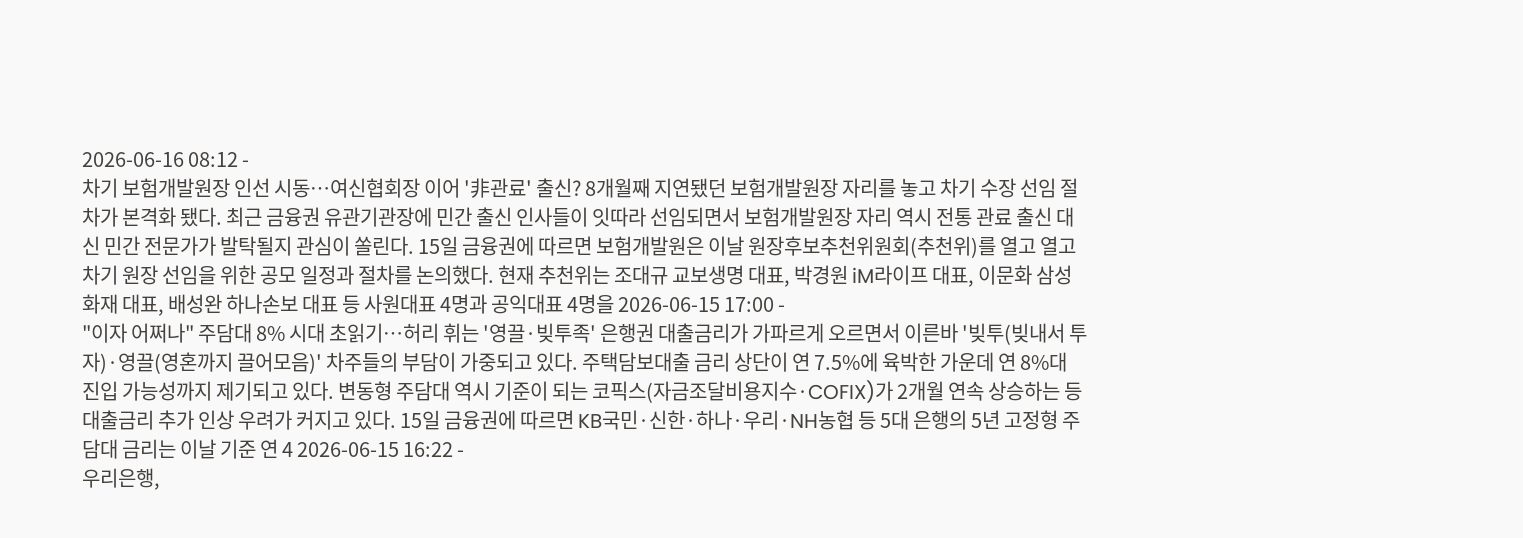2026-06-16 08:12 -
차기 보험개발원장 인선 시동…여신협회장 이어 '非관료' 출신? 8개월째 지연됐던 보험개발원장 자리를 놓고 차기 수장 선임 절차가 본격화 됐다. 최근 금융권 유관기관장에 민간 출신 인사들이 잇따라 선임되면서 보험개발원장 자리 역시 전통 관료 출신 대신 민간 전문가가 발탁될지 관심이 쏠린다. 15일 금융권에 따르면 보험개발원은 이날 원장후보추천위원회(추천위)를 열고 열고 차기 원장 선임을 위한 공모 일정과 절차를 논의했다. 현재 추천위는 조대규 교보생명 대표, 박경원 iM라이프 대표, 이문화 삼성화재 대표, 배성완 하나손보 대표 등 사원대표 4명과 공익대표 4명을 2026-06-15 17:00 -
"이자 어쩌나" 주담대 8% 시대 초읽기…허리 휘는 '영끌·빚투족' 은행권 대출금리가 가파르게 오르면서 이른바 '빚투(빚내서 투자)·영끌(영혼까지 끌어모음)' 차주들의 부담이 가중되고 있다. 주택담보대출 금리 상단이 연 7.5%에 육박한 가운데 연 8%대 진입 가능성까지 제기되고 있다. 변동형 주담대 역시 기준이 되는 코픽스(자금조달비용지수·COFIX)가 2개월 연속 상승하는 등 대출금리 추가 인상 우려가 커지고 있다. 15일 금융권에 따르면 KB국민·신한·하나·우리·NH농협 등 5대 은행의 5년 고정형 주담대 금리는 이날 기준 연 4 2026-06-15 16:22 -
우리은행,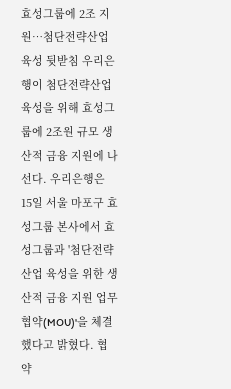효성그룹에 2조 지원…첨단전략산업 육성 뒷받침 우리은행이 첨단전략산업 육성을 위해 효성그룹에 2조원 규모 생산적 금융 지원에 나선다. 우리은행은 15일 서울 마포구 효성그룹 본사에서 효성그룹과 '첨단전략산업 육성을 위한 생산적 금융 지원 업무협약(MOU)'을 체결했다고 밝혔다. 협약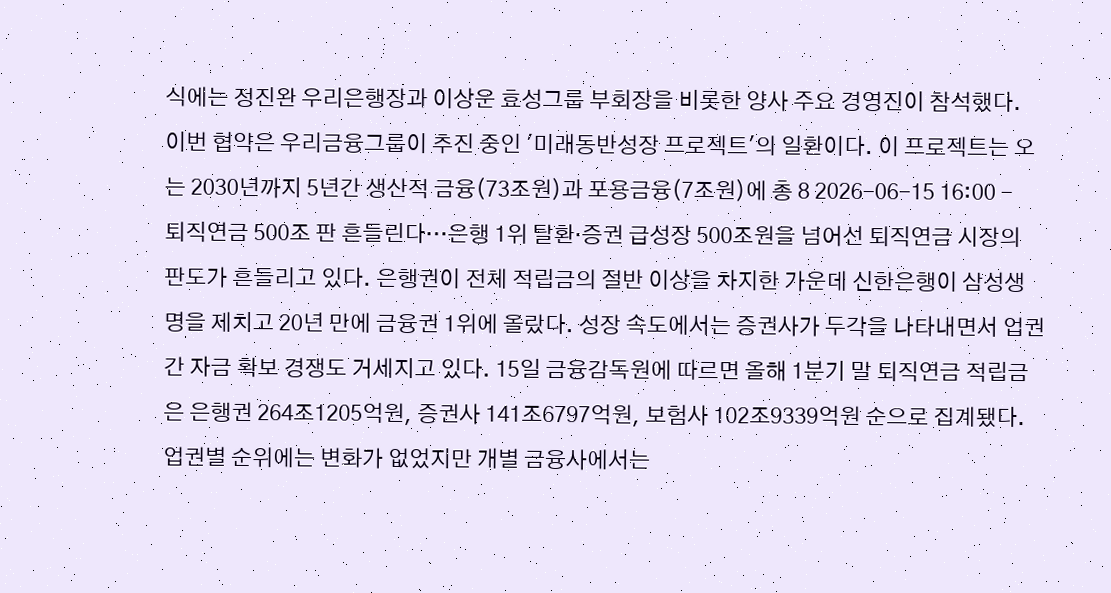식에는 정진완 우리은행장과 이상운 효성그룹 부회장을 비롯한 양사 주요 경영진이 참석했다. 이번 협약은 우리금융그룹이 추진 중인 '미래동반성장 프로젝트'의 일환이다. 이 프로젝트는 오는 2030년까지 5년간 생산적 금융(73조원)과 포용금융(7조원)에 총 8 2026-06-15 16:00 -
퇴직연금 500조 판 흔들린다…은행 1위 탈환·증권 급성장 500조원을 넘어선 퇴직연금 시장의 판도가 흔들리고 있다. 은행권이 전체 적립금의 절반 이상을 차지한 가운데 신한은행이 삼성생명을 제치고 20년 만에 금융권 1위에 올랐다. 성장 속도에서는 증권사가 두각을 나타내면서 업권 간 자금 확보 경쟁도 거세지고 있다. 15일 금융감독원에 따르면 올해 1분기 말 퇴직연금 적립금은 은행권 264조1205억원, 증권사 141조6797억원, 보험사 102조9339억원 순으로 집계됐다. 업권별 순위에는 변화가 없었지만 개별 금융사에서는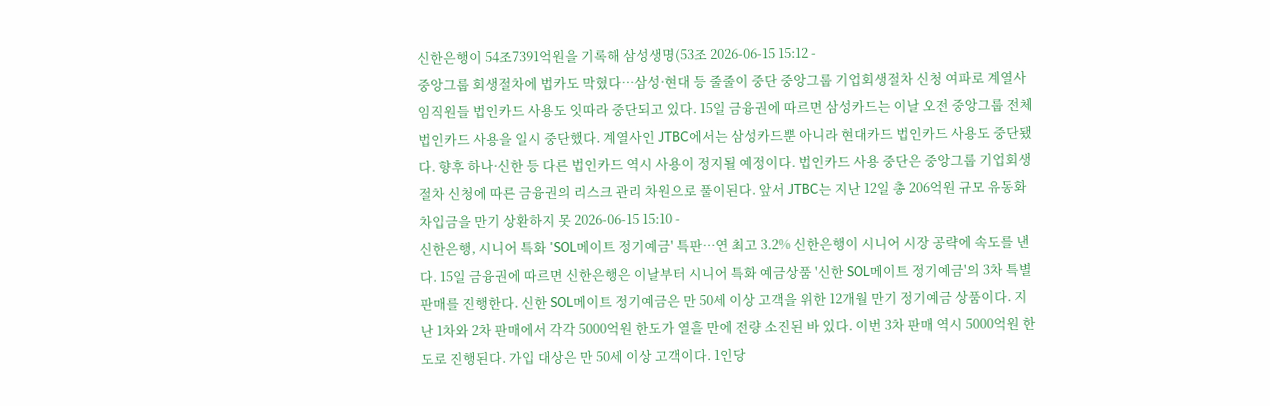신한은행이 54조7391억원을 기록해 삼성생명(53조 2026-06-15 15:12 -
중앙그룹 회생절차에 법카도 막혔다…삼성·현대 등 줄줄이 중단 중앙그룹 기업회생절차 신청 여파로 계열사 임직원들 법인카드 사용도 잇따라 중단되고 있다. 15일 금융권에 따르면 삼성카드는 이날 오전 중앙그룹 전체 법인카드 사용을 일시 중단했다. 계열사인 JTBC에서는 삼성카드뿐 아니라 현대카드 법인카드 사용도 중단됐다. 향후 하나·신한 등 다른 법인카드 역시 사용이 정지될 예정이다. 법인카드 사용 중단은 중앙그룹 기업회생절차 신청에 따른 금융권의 리스크 관리 차원으로 풀이된다. 앞서 JTBC는 지난 12일 총 206억원 규모 유동화 차입금을 만기 상환하지 못 2026-06-15 15:10 -
신한은행, 시니어 특화 'SOL메이트 정기예금' 특판…연 최고 3.2% 신한은행이 시니어 시장 공략에 속도를 낸다. 15일 금융권에 따르면 신한은행은 이날부터 시니어 특화 예금상품 '신한 SOL메이트 정기예금'의 3차 특별 판매를 진행한다. 신한 SOL메이트 정기예금은 만 50세 이상 고객을 위한 12개월 만기 정기예금 상품이다. 지난 1차와 2차 판매에서 각각 5000억원 한도가 열흘 만에 전량 소진된 바 있다. 이번 3차 판매 역시 5000억원 한도로 진행된다. 가입 대상은 만 50세 이상 고객이다. 1인당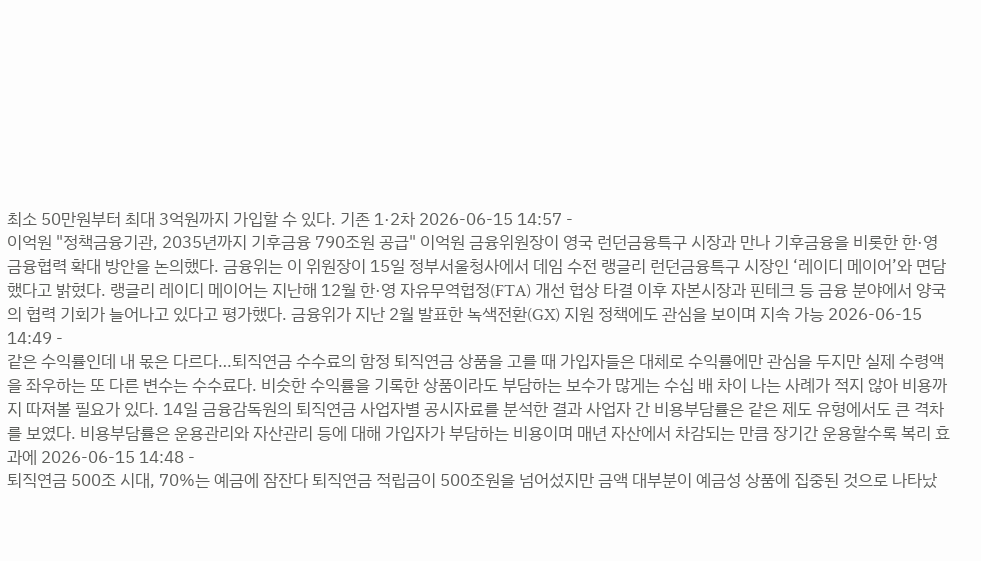최소 50만원부터 최대 3억원까지 가입할 수 있다. 기존 1·2차 2026-06-15 14:57 -
이억원 "정책금융기관, 2035년까지 기후금융 790조원 공급" 이억원 금융위원장이 영국 런던금융특구 시장과 만나 기후금융을 비롯한 한·영 금융협력 확대 방안을 논의했다. 금융위는 이 위원장이 15일 정부서울청사에서 데임 수전 랭글리 런던금융특구 시장인 ‘레이디 메이어’와 면담했다고 밝혔다. 랭글리 레이디 메이어는 지난해 12월 한·영 자유무역협정(FTA) 개선 협상 타결 이후 자본시장과 핀테크 등 금융 분야에서 양국의 협력 기회가 늘어나고 있다고 평가했다. 금융위가 지난 2월 발표한 녹색전환(GX) 지원 정책에도 관심을 보이며 지속 가능 2026-06-15 14:49 -
같은 수익률인데 내 몫은 다르다…퇴직연금 수수료의 함정 퇴직연금 상품을 고를 때 가입자들은 대체로 수익률에만 관심을 두지만 실제 수령액을 좌우하는 또 다른 변수는 수수료다. 비슷한 수익률을 기록한 상품이라도 부담하는 보수가 많게는 수십 배 차이 나는 사례가 적지 않아 비용까지 따져볼 필요가 있다. 14일 금융감독원의 퇴직연금 사업자별 공시자료를 분석한 결과 사업자 간 비용부담률은 같은 제도 유형에서도 큰 격차를 보였다. 비용부담률은 운용관리와 자산관리 등에 대해 가입자가 부담하는 비용이며 매년 자산에서 차감되는 만큼 장기간 운용할수록 복리 효과에 2026-06-15 14:48 -
퇴직연금 500조 시대, 70%는 예금에 잠잔다 퇴직연금 적립금이 500조원을 넘어섰지만 금액 대부분이 예금성 상품에 집중된 것으로 나타났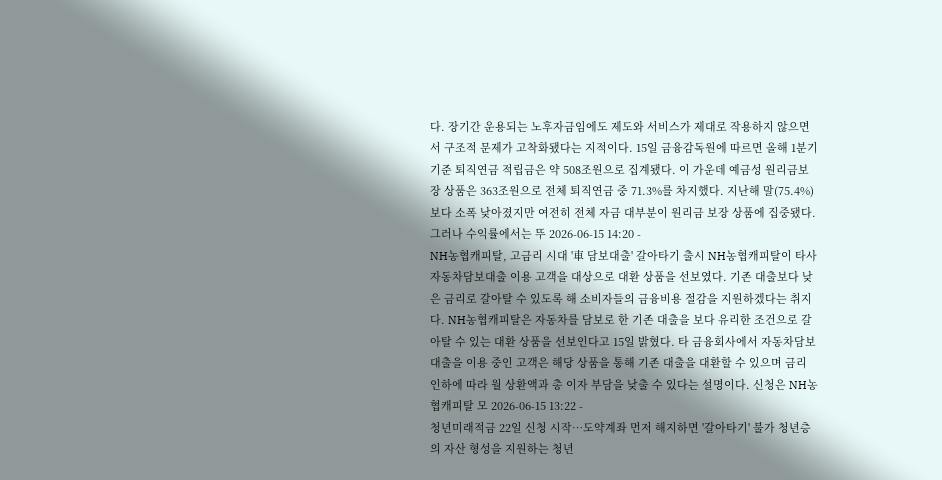다. 장기간 운용되는 노후자금임에도 제도와 서비스가 제대로 작용하지 않으면서 구조적 문제가 고착화됐다는 지적이다. 15일 금융감독원에 따르면 올해 1분기 기준 퇴직연금 적립금은 약 508조원으로 집계됐다. 이 가운데 예금성 원리금보장 상품은 363조원으로 전체 퇴직연금 중 71.3%를 차지했다. 지난해 말(75.4%)보다 소폭 낮아졌지만 여전히 전체 자금 대부분이 원리금 보장 상품에 집중됐다. 그러나 수익률에서는 뚜 2026-06-15 14:20 -
NH농협캐피탈, 고금리 시대 '車 담보대출' 갈아타기 출시 NH농협캐피탈이 타사 자동차담보대출 이용 고객을 대상으로 대환 상품을 선보였다. 기존 대출보다 낮은 금리로 갈아탈 수 있도록 해 소비자들의 금융비용 절감을 지원하겠다는 취지다. NH농협캐피탈은 자동차를 담보로 한 기존 대출을 보다 유리한 조건으로 갈아탈 수 있는 대환 상품을 선보인다고 15일 밝혔다. 타 금융회사에서 자동차담보대출을 이용 중인 고객은 해당 상품을 통해 기존 대출을 대환할 수 있으며 금리 인하에 따라 월 상환액과 총 이자 부담을 낮출 수 있다는 설명이다. 신청은 NH농협캐피탈 모 2026-06-15 13:22 -
청년미래적금 22일 신청 시작…도약계좌 먼저 해지하면 '갈아타기' 불가 청년층의 자산 형성을 지원하는 청년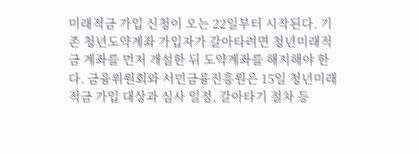미래적금 가입 신청이 오는 22일부터 시작된다. 기존 청년도약계좌 가입자가 갈아타려면 청년미래적금 계좌를 먼저 개설한 뒤 도약계좌를 해지해야 한다. 금융위원회와 서민금융진흥원은 15일 청년미래적금 가입 대상과 심사 일정, 갈아타기 절차 등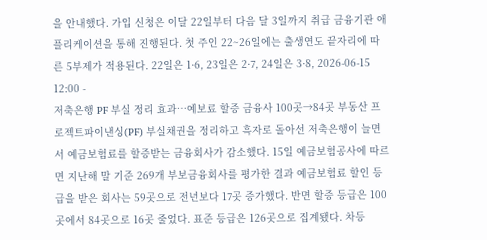을 안내했다. 가입 신청은 이달 22일부터 다음 달 3일까지 취급 금융기관 애플리케이션을 통해 진행된다. 첫 주인 22~26일에는 출생연도 끝자리에 따른 5부제가 적용된다. 22일은 1·6, 23일은 2·7, 24일은 3·8, 2026-06-15 12:00 -
저축은행 PF 부실 정리 효과…예보료 할증 금융사 100곳→84곳 부동산 프로젝트파이낸싱(PF) 부실채권을 정리하고 흑자로 돌아선 저축은행이 늘면서 예금보험료를 할증받는 금융회사가 감소했다. 15일 예금보험공사에 따르면 지난해 말 기준 269개 부보금융회사를 평가한 결과 예금보험료 할인 등급을 받은 회사는 59곳으로 전년보다 17곳 증가했다. 반면 할증 등급은 100곳에서 84곳으로 16곳 줄었다. 표준 등급은 126곳으로 집계됐다. 차등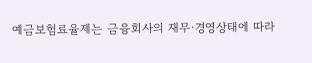예금보험료율제는 금융회사의 재무·경영상태에 따라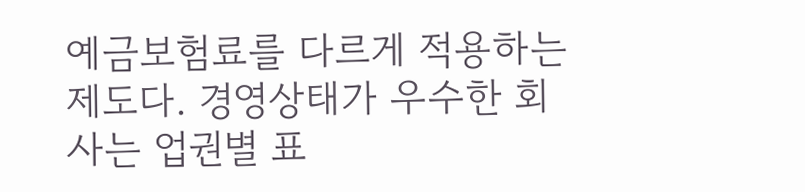예금보험료를 다르게 적용하는 제도다. 경영상태가 우수한 회사는 업권별 표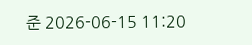준 2026-06-15 11:20